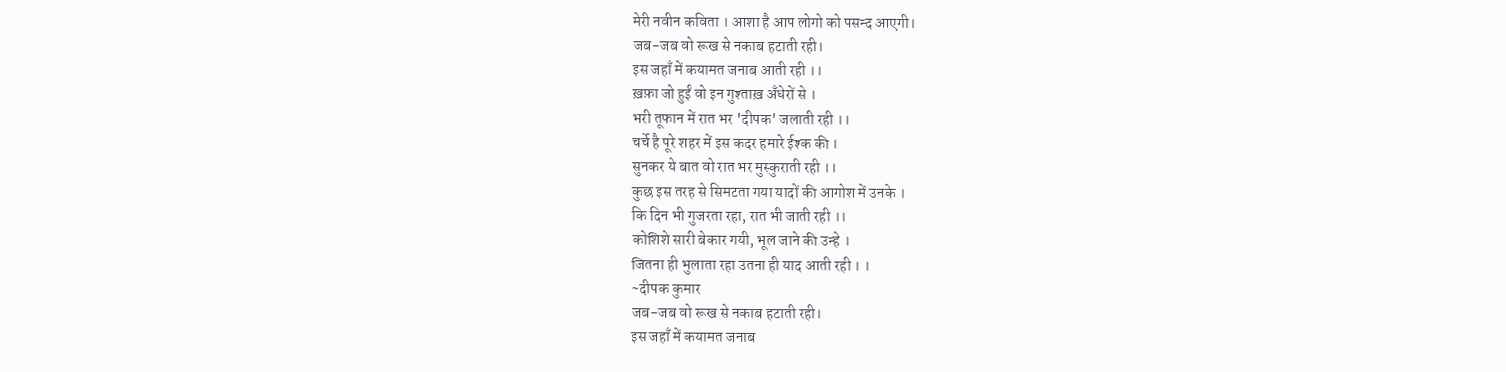मेरी नवीन कविता । आशा है आप लोगो को पसन्द आएगी।
जब-जब वो रूख से नकाब हटाती रही।
इस जहाँ में कयामत जनाब आती रही ।।
ख़फ़ा जो हुईं वो इन गुश्ताख़ अँधेरों से ।
भरी तूफान में रात भर 'दीपक' जलाती रही ।।
चर्चे है पूरे शहर में इस कदर हमारे ईश्क की ।
सुनकर ये बात वो रात भर मुस्कुराती रही ।।
कुछ इस तरह से सिमटता गया यादों की आगोश में उनके ।
कि दिन भी गुजरता रहा, रात भी जाती रही ।।
कोशिशे सारी बेकार गयी, भूल जाने की उन्हे ।
जितना ही भुलाता रहा उतना ही याद आती रही । ।
~दीपक कुमार
जब-जब वो रूख से नकाब हटाती रही।
इस जहाँ में कयामत जनाब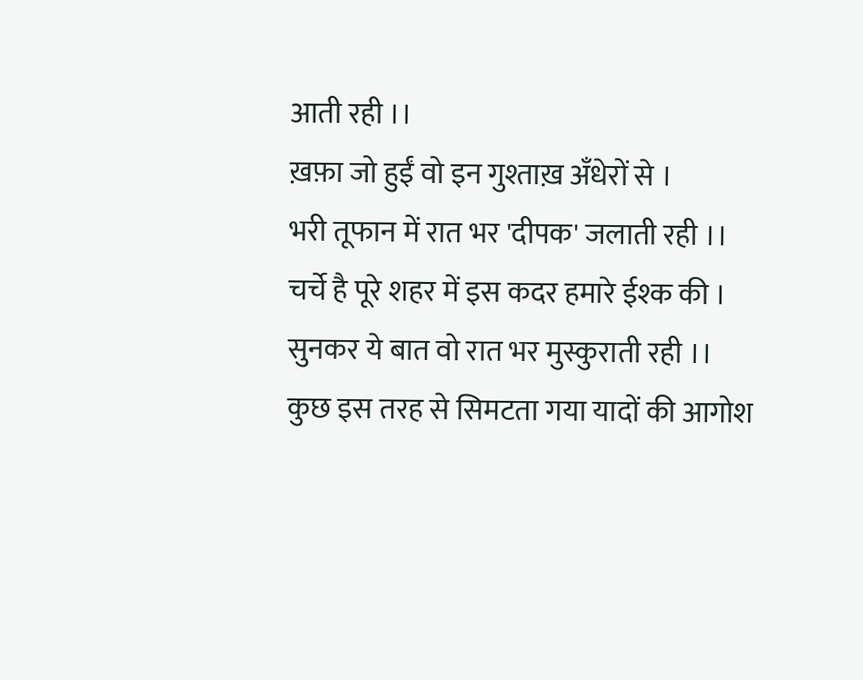आती रही ।।
ख़फ़ा जो हुईं वो इन गुश्ताख़ अँधेरों से ।
भरी तूफान में रात भर 'दीपक' जलाती रही ।।
चर्चे है पूरे शहर में इस कदर हमारे ईश्क की ।
सुनकर ये बात वो रात भर मुस्कुराती रही ।।
कुछ इस तरह से सिमटता गया यादों की आगोश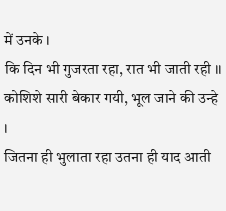में उनके ।
कि दिन भी गुजरता रहा, रात भी जाती रही ।।
कोशिशे सारी बेकार गयी, भूल जाने की उन्हे ।
जितना ही भुलाता रहा उतना ही याद आती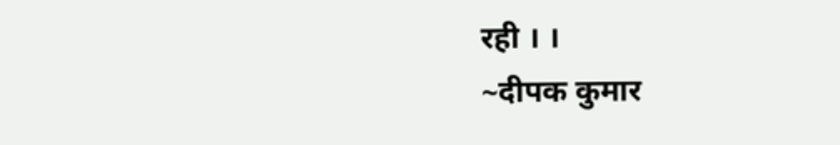रही । ।
~दीपक कुमार